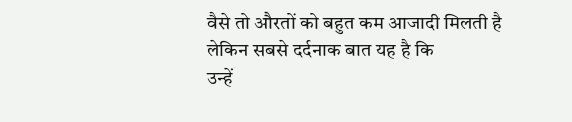वैसे तो औरतों को बहुत कम आजादी मिलती है
लेकिन सबसे दर्दनाक बात यह है कि
उन्हें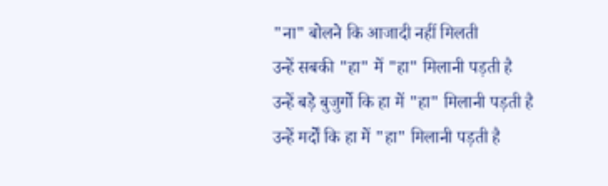"ना" बोलने कि आजादी नहीं मिलती
उन्हें सबकी "हा" में "हा" मिलानी पड़ती है
उन्हें बड़े बुजुर्गो कि हा में "हा" मिलानी पड़ती है
उन्हें मर्दों कि हा में "हा" मिलानी पड़ती है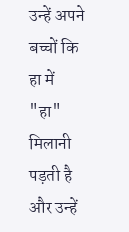उन्हें अपने बच्चों कि हा में "हा" मिलानी पड़ती है
और उन्हें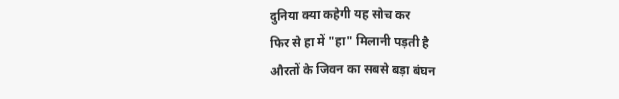दुनिया क्या कहेगी यह सोच कर
फिर से हा में "हा" मिलानी पड़ती है
औरतों के जिवन का सबसे बड़ा बंघन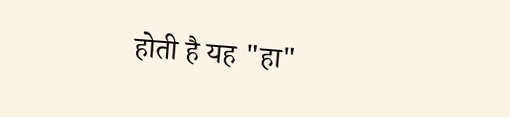होती है यह "हा"